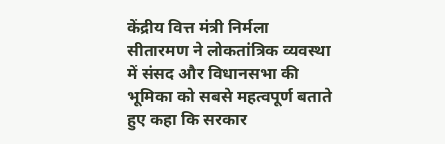केंद्रीय वित्त मंत्री निर्मला सीतारमण ने लोकतांत्रिक व्यवस्था में संसद और विधानसभा की भूमिका को सबसे महत्वपूर्ण बताते हुए कहा कि सरकार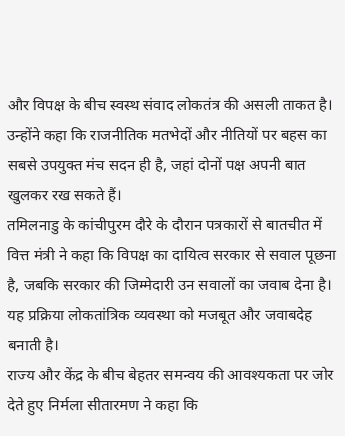और विपक्ष के बीच स्वस्थ संवाद लोकतंत्र की असली ताकत है। उन्होंने कहा कि राजनीतिक मतभेदों और नीतियों पर बहस का सबसे उपयुक्त मंच सदन ही है, जहां दोनों पक्ष अपनी बात खुलकर रख सकते हैं।
तमिलनाडु के कांचीपुरम दौरे के दौरान पत्रकारों से बातचीत में वित्त मंत्री ने कहा कि विपक्ष का दायित्व सरकार से सवाल पूछना है, जबकि सरकार की जिम्मेदारी उन सवालों का जवाब देना है। यह प्रक्रिया लोकतांत्रिक व्यवस्था को मजबूत और जवाबदेह बनाती है।
राज्य और केंद्र के बीच बेहतर समन्वय की आवश्यकता पर जोर देते हुए निर्मला सीतारमण ने कहा कि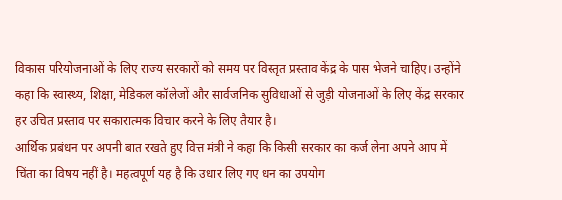विकास परियोजनाओं के लिए राज्य सरकारों को समय पर विस्तृत प्रस्ताव केंद्र के पास भेजने चाहिए। उन्होंने कहा कि स्वास्थ्य, शिक्षा, मेडिकल कॉलेजों और सार्वजनिक सुविधाओं से जुड़ी योजनाओं के लिए केंद्र सरकार हर उचित प्रस्ताव पर सकारात्मक विचार करने के लिए तैयार है।
आर्थिक प्रबंधन पर अपनी बात रखते हुए वित्त मंत्री ने कहा कि किसी सरकार का कर्ज लेना अपने आप में चिंता का विषय नहीं है। महत्वपूर्ण यह है कि उधार लिए गए धन का उपयोग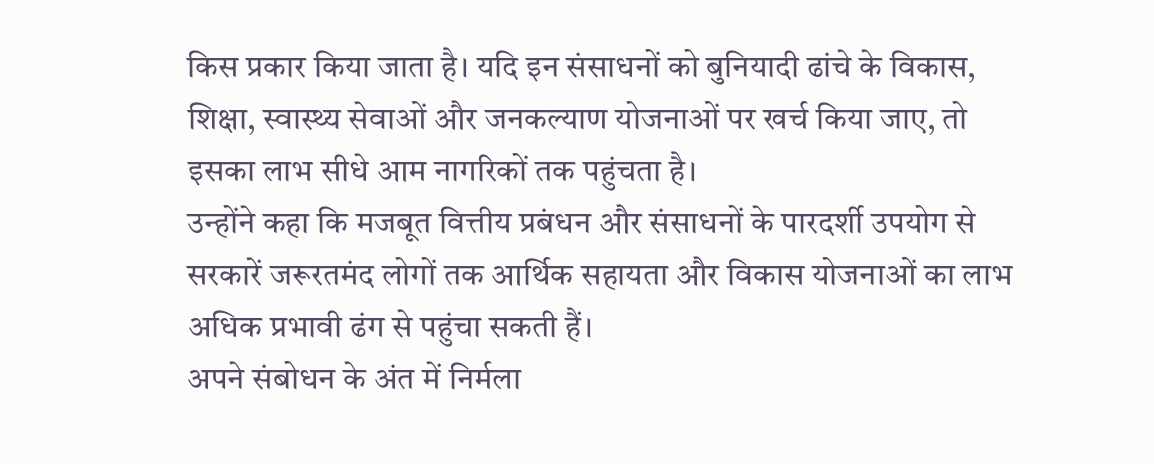किस प्रकार किया जाता है। यदि इन संसाधनों को बुनियादी ढांचे के विकास, शिक्षा, स्वास्थ्य सेवाओं और जनकल्याण योजनाओं पर खर्च किया जाए, तो इसका लाभ सीधे आम नागरिकों तक पहुंचता है।
उन्होंने कहा कि मजबूत वित्तीय प्रबंधन और संसाधनों के पारदर्शी उपयोग से सरकारें जरूरतमंद लोगों तक आर्थिक सहायता और विकास योजनाओं का लाभ अधिक प्रभावी ढंग से पहुंचा सकती हैं।
अपने संबोधन के अंत में निर्मला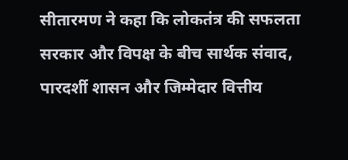सीतारमण ने कहा कि लोकतंत्र की सफलता सरकार और विपक्ष के बीच सार्थक संवाद, पारदर्शी शासन और जिम्मेदार वित्तीय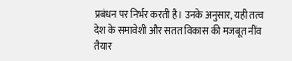प्रबंधन पर निर्भर करती है। उनके अनुसार, यही तत्व देश के समावेशी और सतत विकास की मजबूत नींव तैयार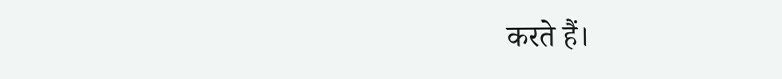करते हैं।